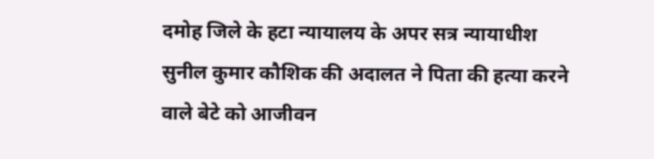दमोह जिले के हटा न्यायालय के अपर सत्र न्यायाधीश सुनील कुमार कौशिक की अदालत ने पिता की हत्या करने वाले बेटे को आजीवन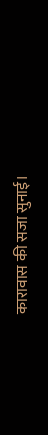कारावास की सजा सुनाई।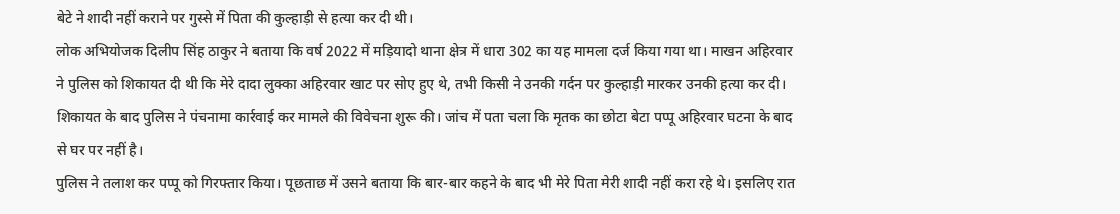बेटे ने शादी नहीं कराने पर गुस्से में पिता की कुल्हाड़ी से हत्या कर दी थी।
लोक अभियोजक दिलीप सिंह ठाकुर ने बताया कि वर्ष 2022 में मड़ियादो थाना क्षेत्र में धारा 302 का यह मामला दर्ज किया गया था। माखन अहिरवार ने पुलिस को शिकायत दी थी कि मेरे दादा लुक्का अहिरवार खाट पर सोए हुए थे, तभी किसी ने उनकी गर्दन पर कुल्हाड़ी मारकर उनकी हत्या कर दी। शिकायत के बाद पुलिस ने पंचनामा कार्रवाई कर मामले की विवेचना शुरू की। जांच में पता चला कि मृतक का छोटा बेटा पप्पू अहिरवार घटना के बाद से घर पर नहीं है।
पुलिस ने तलाश कर पप्पू को गिरफ्तार किया। पूछताछ में उसने बताया कि बार-बार कहने के बाद भी मेरे पिता मेरी शादी नहीं करा रहे थे। इसलिए रात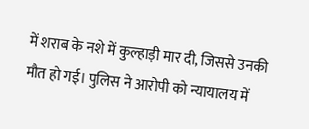में शराब के नशे में कुल्हाड़ी मार दी, जिससे उनकी मौत हो गई। पुलिस ने आरोपी को न्यायालय में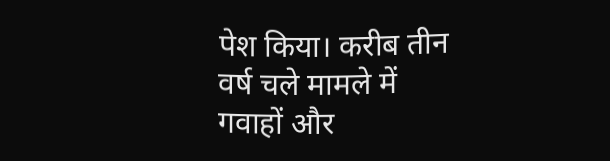पेश किया। करीब तीन वर्ष चले मामले में गवाहों और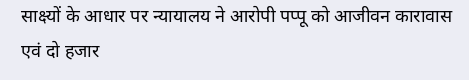साक्ष्यों के आधार पर न्यायालय ने आरोपी पप्पू को आजीवन कारावास एवं दो हजार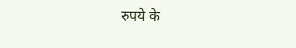रुपये के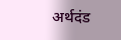अर्थदंड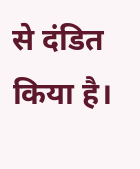से दंडित किया है।